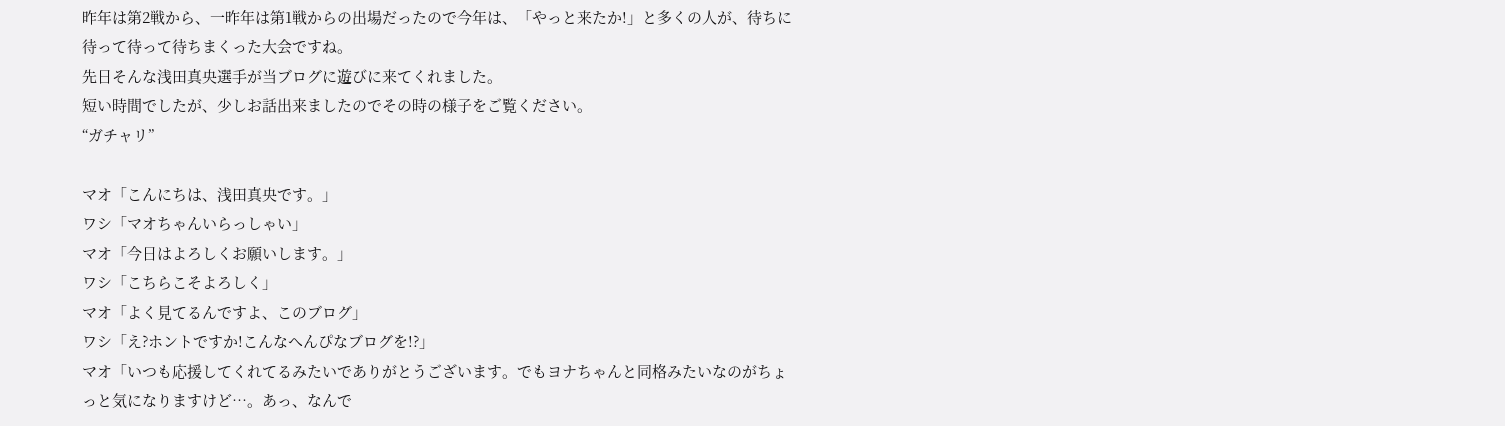昨年は第2戦から、一昨年は第1戦からの出場だったので今年は、「やっと来たか!」と多くの人が、待ちに待って待って待ちまくった大会ですね。
先日そんな浅田真央選手が当ブログに遊びに来てくれました。
短い時間でしたが、少しお話出来ましたのでその時の様子をご覧ください。
“ガチャリ”

マオ「こんにちは、浅田真央です。」
ワシ「マオちゃんいらっしゃい」
マオ「今日はよろしくお願いします。」
ワシ「こちらこそよろしく」
マオ「よく見てるんですよ、このブログ」
ワシ「え?ホントですか!こんなへんぴなブログを!?」
マオ「いつも応援してくれてるみたいでありがとうございます。でもヨナちゃんと同格みたいなのがちょっと気になりますけど…。あっ、なんで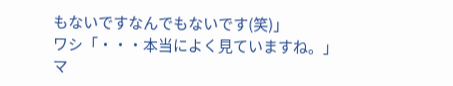もないですなんでもないです(笑)」
ワシ「・・・本当によく見ていますね。」
マ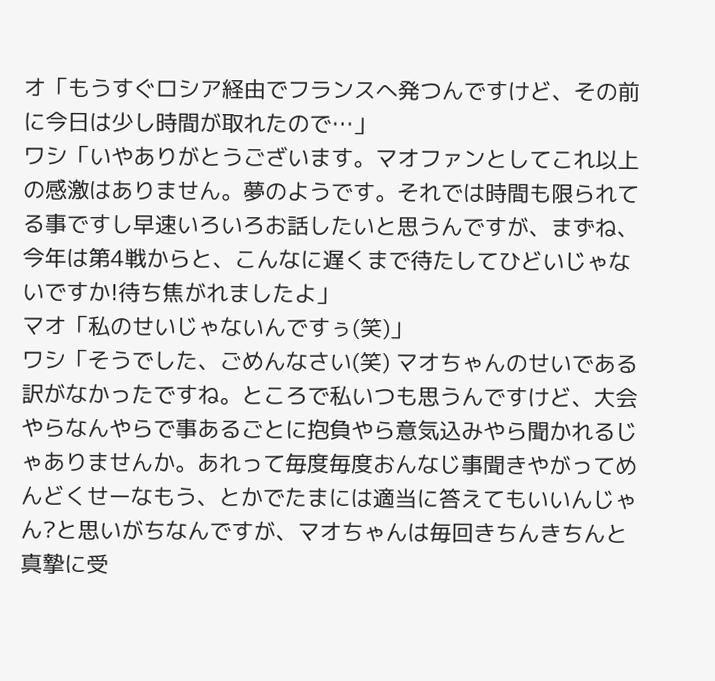オ「もうすぐロシア経由でフランスへ発つんですけど、その前に今日は少し時間が取れたので…」
ワシ「いやありがとうございます。マオファンとしてこれ以上の感激はありません。夢のようです。それでは時間も限られてる事ですし早速いろいろお話したいと思うんですが、まずね、今年は第4戦からと、こんなに遅くまで待たしてひどいじゃないですか!待ち焦がれましたよ」
マオ「私のせいじゃないんですぅ(笑)」
ワシ「そうでした、ごめんなさい(笑) マオちゃんのせいである訳がなかったですね。ところで私いつも思うんですけど、大会やらなんやらで事あるごとに抱負やら意気込みやら聞かれるじゃありませんか。あれって毎度毎度おんなじ事聞きやがってめんどくせーなもう、とかでたまには適当に答えてもいいんじゃん?と思いがちなんですが、マオちゃんは毎回きちんきちんと真摯に受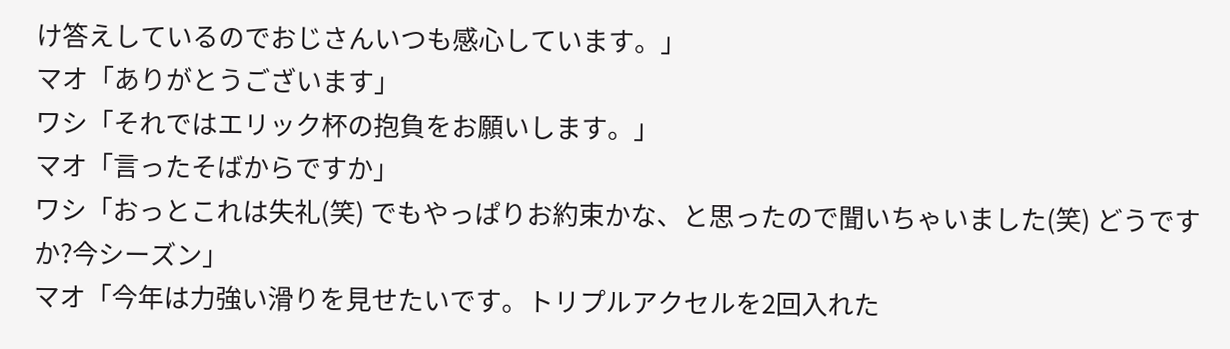け答えしているのでおじさんいつも感心しています。」
マオ「ありがとうございます」
ワシ「それではエリック杯の抱負をお願いします。」
マオ「言ったそばからですか」
ワシ「おっとこれは失礼(笑) でもやっぱりお約束かな、と思ったので聞いちゃいました(笑) どうですか?今シーズン」
マオ「今年は力強い滑りを見せたいです。トリプルアクセルを2回入れた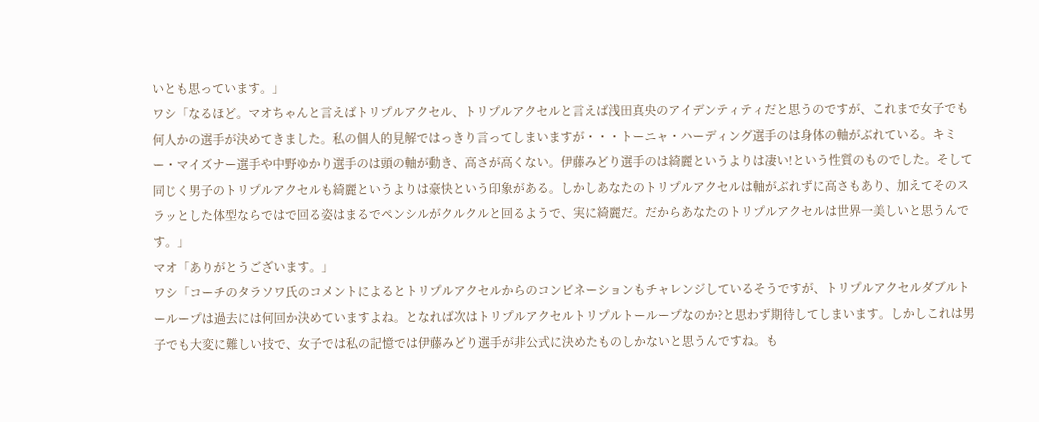いとも思っています。」
ワシ「なるほど。マオちゃんと言えばトリプルアクセル、トリプルアクセルと言えば浅田真央のアイデンティティだと思うのですが、これまで女子でも何人かの選手が決めてきました。私の個人的見解ではっきり言ってしまいますが・・・トーニャ・ハーディング選手のは身体の軸がぶれている。キミー・マイズナー選手や中野ゆかり選手のは頭の軸が動き、高さが高くない。伊藤みどり選手のは綺麗というよりは凄い!という性質のものでした。そして同じく男子のトリプルアクセルも綺麗というよりは豪快という印象がある。しかしあなたのトリプルアクセルは軸がぶれずに高さもあり、加えてそのスラッとした体型ならではで回る姿はまるでペンシルがクルクルと回るようで、実に綺麗だ。だからあなたのトリプルアクセルは世界一美しいと思うんです。」
マオ「ありがとうございます。」
ワシ「コーチのタラソワ氏のコメントによるとトリプルアクセルからのコンビネーションもチャレンジしているそうですが、トリプルアクセルダブルトーループは過去には何回か決めていますよね。となれば次はトリプルアクセルトリプルトーループなのか?と思わず期待してしまいます。しかしこれは男子でも大変に難しい技で、女子では私の記憶では伊藤みどり選手が非公式に決めたものしかないと思うんですね。も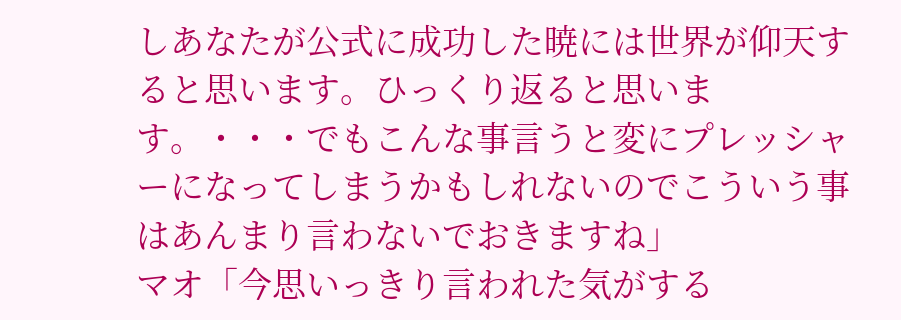しあなたが公式に成功した暁には世界が仰天すると思います。ひっくり返ると思います。・・・でもこんな事言うと変にプレッシャーになってしまうかもしれないのでこういう事はあんまり言わないでおきますね」
マオ「今思いっきり言われた気がする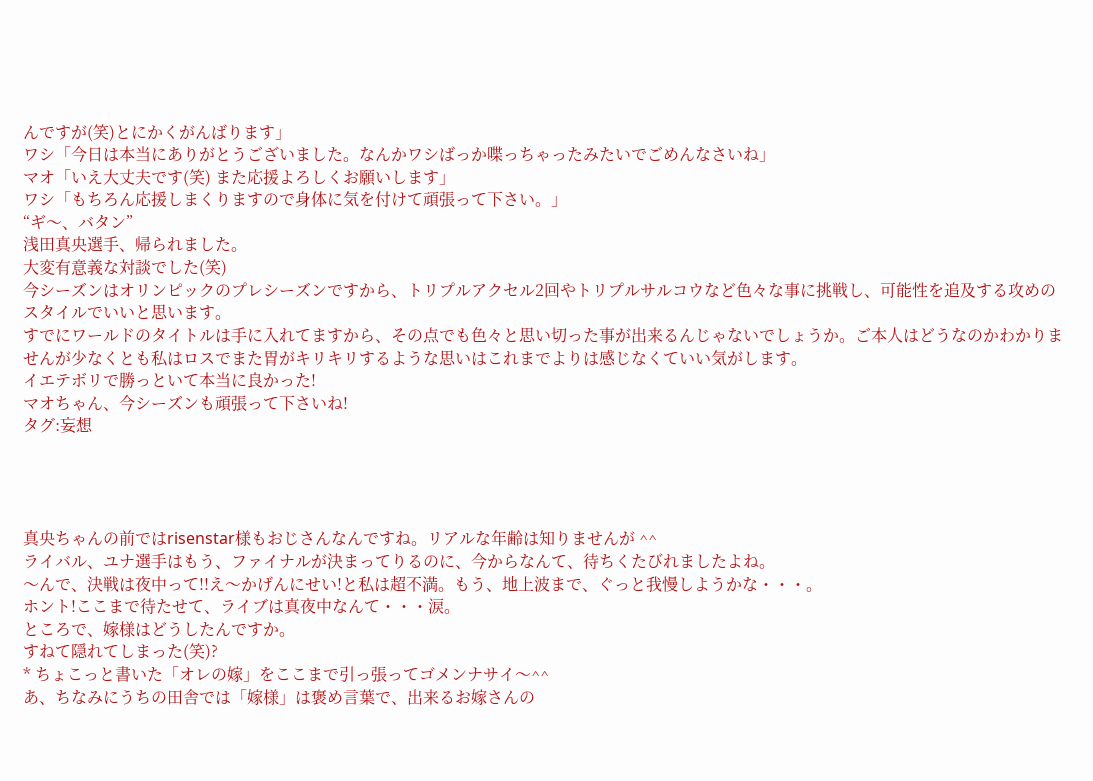んですが(笑)とにかくがんばります」
ワシ「今日は本当にありがとうございました。なんかワシばっか喋っちゃったみたいでごめんなさいね」
マオ「いえ大丈夫です(笑) また応援よろしくお願いします」
ワシ「もちろん応援しまくりますので身体に気を付けて頑張って下さい。」
“ギ〜、バタン”
浅田真央選手、帰られました。
大変有意義な対談でした(笑)
今シーズンはオリンピックのプレシーズンですから、トリプルアクセル2回やトリプルサルコウなど色々な事に挑戦し、可能性を追及する攻めのスタイルでいいと思います。
すでにワールドのタイトルは手に入れてますから、その点でも色々と思い切った事が出来るんじゃないでしょうか。ご本人はどうなのかわかりませんが少なくとも私はロスでまた胃がキリキリするような思いはこれまでよりは感じなくていい気がします。
イエテボリで勝っといて本当に良かった!
マオちゃん、今シーズンも頑張って下さいね!
タグ:妄想




真央ちゃんの前ではrisenstar様もおじさんなんですね。リアルな年齢は知りませんが ^^
ライバル、ユナ選手はもう、ファイナルが決まってりるのに、今からなんて、待ちくたびれましたよね。
〜んで、決戦は夜中って!!え〜かげんにせい!と私は超不満。もう、地上波まで、ぐっと我慢しようかな・・・。
ホント!ここまで待たせて、ライブは真夜中なんて・・・涙。
ところで、嫁様はどうしたんですか。
すねて隠れてしまった(笑)?
* ちょこっと書いた「オレの嫁」をここまで引っ張ってゴメンナサイ〜^^
あ、ちなみにうちの田舎では「嫁様」は褒め言葉で、出来るお嫁さんの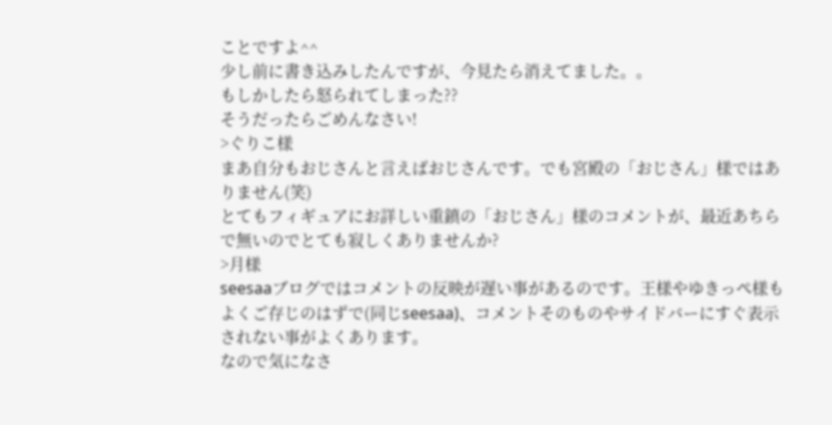ことですよ^^
少し前に書き込みしたんですが、今見たら消えてました。。
もしかしたら怒られてしまった??
そうだったらごめんなさい!
>ぐりこ様
まあ自分もおじさんと言えばおじさんです。でも宮殿の「おじさん」様ではありません(笑)
とてもフィギュアにお詳しい重鎮の「おじさん」様のコメントが、最近あちらで無いのでとても寂しくありませんか?
>月様
seesaaブログではコメントの反映が遅い事があるのです。王様やゆきっぺ様もよくご存じのはずで(同じseesaa)、コメントそのものやサイドバーにすぐ表示されない事がよくあります。
なので気になさ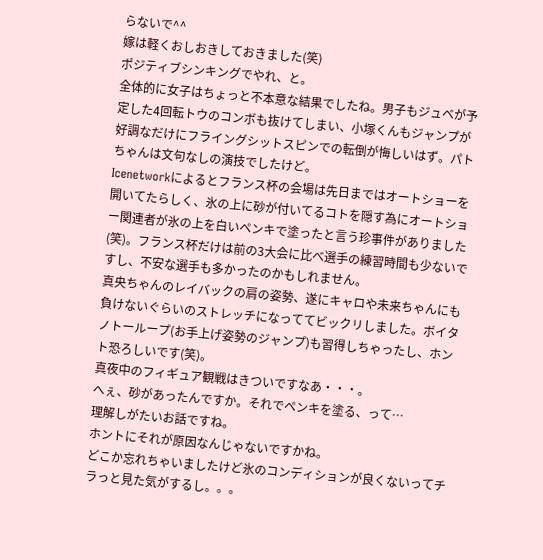らないで^^
嫁は軽くおしおきしておきました(笑)
ポジティブシンキングでやれ、と。
全体的に女子はちょっと不本意な結果でしたね。男子もジュベが予定した4回転トウのコンボも抜けてしまい、小塚くんもジャンプが好調なだけにフライングシットスピンでの転倒が悔しいはず。パトちゃんは文句なしの演技でしたけど。
Icenetworkによるとフランス杯の会場は先日まではオートショーを開いてたらしく、氷の上に砂が付いてるコトを隠す為にオートショー関連者が氷の上を白いペンキで塗ったと言う珍事件がありました(笑)。フランス杯だけは前の3大会に比べ選手の練習時間も少ないですし、不安な選手も多かったのかもしれません。
真央ちゃんのレイバックの肩の姿勢、遂にキャロや未来ちゃんにも負けないぐらいのストレッチになっててビックリしました。ボイタノトーループ(お手上げ姿勢のジャンプ)も習得しちゃったし、ホント恐ろしいです(笑)。
真夜中のフィギュア観戦はきついですなあ・・・。
へぇ、砂があったんですか。それでペンキを塗る、って…
理解しがたいお話ですね。
ホントにそれが原因なんじゃないですかね。
どこか忘れちゃいましたけど氷のコンディションが良くないってチラっと見た気がするし。。。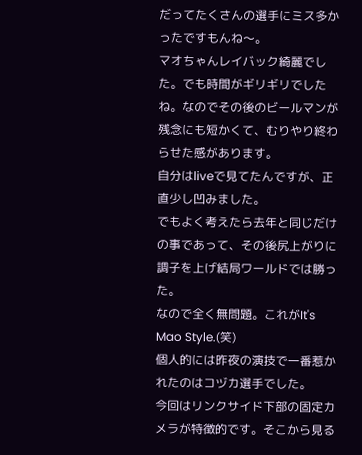だってたくさんの選手にミス多かったですもんね〜。
マオちゃんレイバック綺麗でした。でも時間がギリギリでしたね。なのでその後のビールマンが残念にも短かくて、むりやり終わらせた感があります。
自分はliveで見てたんですが、正直少し凹みました。
でもよく考えたら去年と同じだけの事であって、その後尻上がりに調子を上げ結局ワールドでは勝った。
なので全く無問題。これがIt's Mao Style.(笑)
個人的には昨夜の演技で一番惹かれたのはコヅカ選手でした。
今回はリンクサイド下部の固定カメラが特徴的です。そこから見る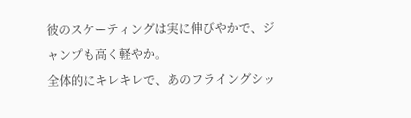彼のスケーティングは実に伸びやかで、ジャンプも高く軽やか。
全体的にキレキレで、あのフライングシッ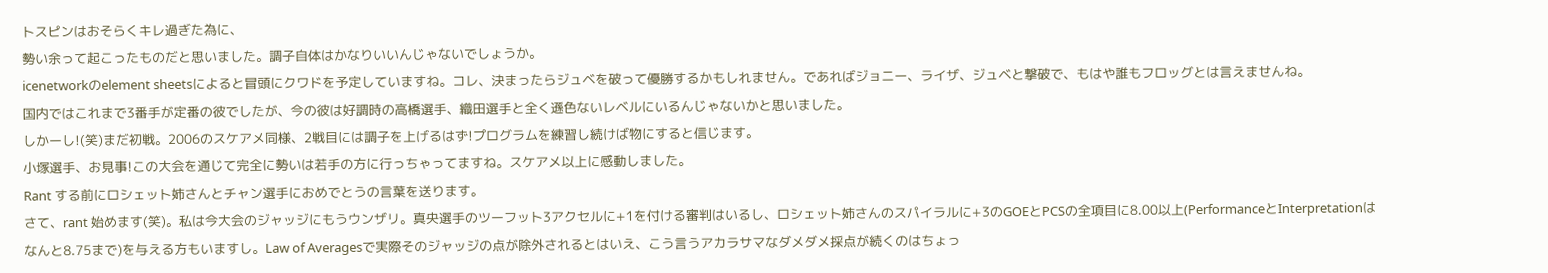トスピンはおそらくキレ過ぎた為に、
勢い余って起こったものだと思いました。調子自体はかなりいいんじゃないでしょうか。
icenetworkのelement sheetsによると冒頭にクワドを予定していますね。コレ、決まったらジュベを破って優勝するかもしれません。であればジョニー、ライザ、ジュベと撃破で、もはや誰もフロッグとは言えませんね。
国内ではこれまで3番手が定番の彼でしたが、今の彼は好調時の高橋選手、織田選手と全く遜色ないレベルにいるんじゃないかと思いました。
しかーし!(笑)まだ初戦。2006のスケアメ同様、2戦目には調子を上げるはず!プログラムを練習し続けば物にすると信じます。
小塚選手、お見事!この大会を通じて完全に勢いは若手の方に行っちゃってますね。スケアメ以上に感動しました。
Rant する前にロシェット姉さんとチャン選手におめでとうの言葉を送ります。
さて、rant 始めます(笑)。私は今大会のジャッジにもうウンザリ。真央選手のツーフット3アクセルに+1を付ける審判はいるし、ロシェット姉さんのスパイラルに+3のGOEとPCSの全項目に8.00以上(PerformanceとInterpretationはなんと8.75まで)を与える方もいますし。Law of Averagesで実際そのジャッジの点が除外されるとはいえ、こう言うアカラサマなダメダメ採点が続くのはちょっ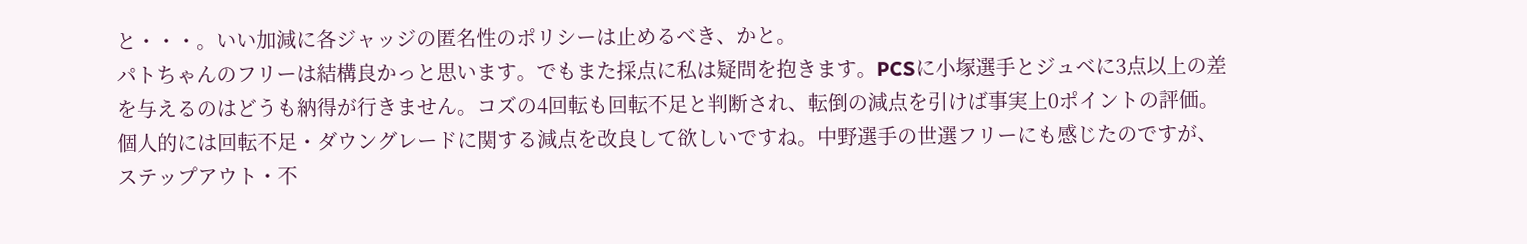と・・・。いい加減に各ジャッジの匿名性のポリシーは止めるべき、かと。
パトちゃんのフリーは結構良かっと思います。でもまた採点に私は疑問を抱きます。PCSに小塚選手とジュベに3点以上の差を与えるのはどうも納得が行きません。コズの4回転も回転不足と判断され、転倒の減点を引けば事実上0ポイントの評価。
個人的には回転不足・ダウングレードに関する減点を改良して欲しいですね。中野選手の世選フリーにも感じたのですが、ステップアウト・不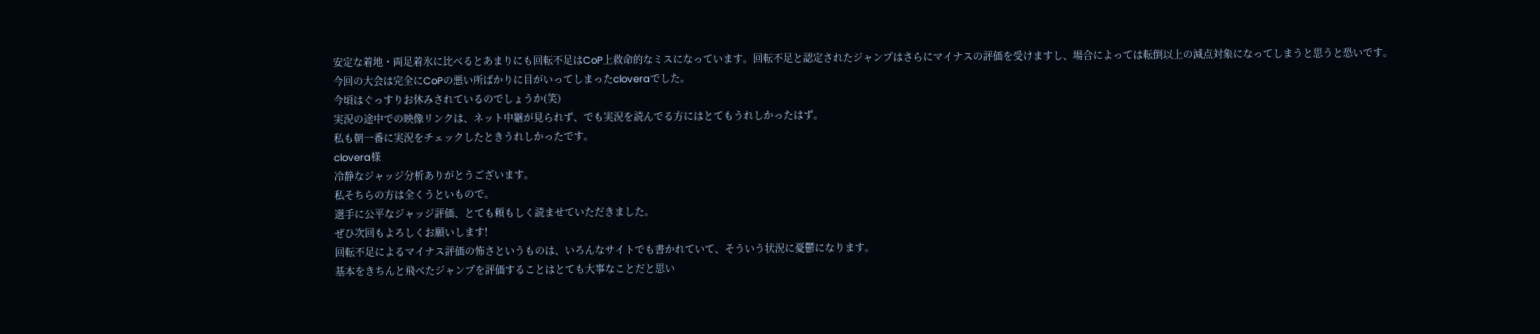安定な着地・両足着氷に比べるとあまりにも回転不足はCoP上救命的なミスになっています。回転不足と認定されたジャンプはさらにマイナスの評価を受けますし、場合によっては転倒以上の減点対象になってしまうと思うと恐いです。
今回の大会は完全にCoPの悪い所ばかりに目がいってしまったcloveraでした。
今頃はぐっすりお休みされているのでしょうか(笑)
実況の途中での映像リンクは、ネット中継が見られず、でも実況を読んでる方にはとてもうれしかったはず。
私も朝一番に実況をチェックしたときうれしかったです。
clovera様
冷静なジャッジ分析ありがとうございます。
私そちらの方は全くうといもので。
選手に公平なジャッジ評価、とても頼もしく読ませていただきました。
ぜひ次回もよろしくお願いします!
回転不足によるマイナス評価の怖さというものは、いろんなサイトでも書かれていて、そういう状況に憂鬱になります。
基本をきちんと飛べたジャンプを評価することはとても大事なことだと思い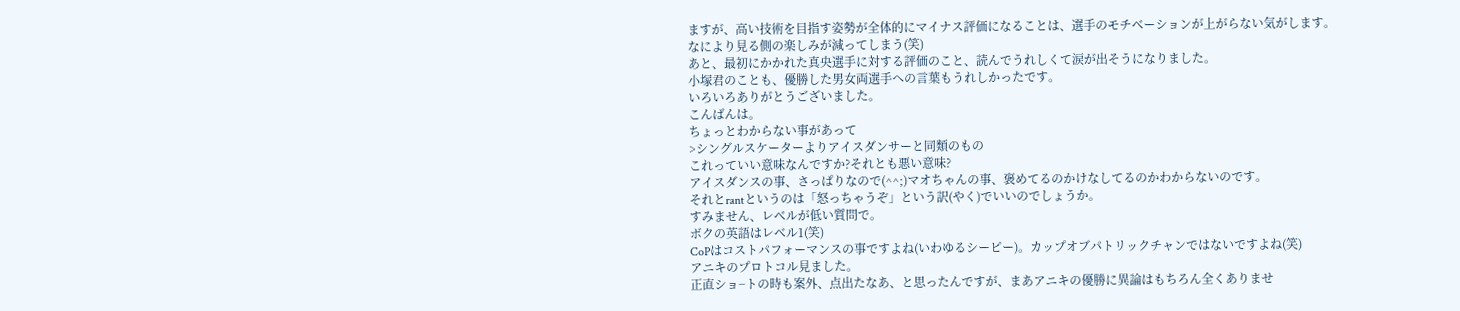ますが、高い技術を目指す姿勢が全体的にマイナス評価になることは、選手のモチベーションが上がらない気がします。
なにより見る側の楽しみが減ってしまう(笑)
あと、最初にかかれた真央選手に対する評価のこと、読んでうれしくて涙が出そうになりました。
小塚君のことも、優勝した男女両選手への言葉もうれしかったです。
いろいろありがとうございました。
こんばんは。
ちょっとわからない事があって
>シングルスケーターよりアイスダンサーと同類のもの
これっていい意味なんですか?それとも悪い意味?
アイスダンスの事、さっぱりなので(^^;)マオちゃんの事、褒めてるのかけなしてるのかわからないのです。
それとrantというのは「怒っちゃうぞ」という訳(やく)でいいのでしょうか。
すみません、レベルが低い質問で。
ボクの英語はレベル1(笑)
CoPはコストパフォーマンスの事ですよね(いわゆるシーピー)。カップオブパトリックチャンではないですよね(笑)
アニキのプロトコル見ました。
正直ショ−トの時も案外、点出たなあ、と思ったんですが、まあアニキの優勝に異論はもちろん全くありませ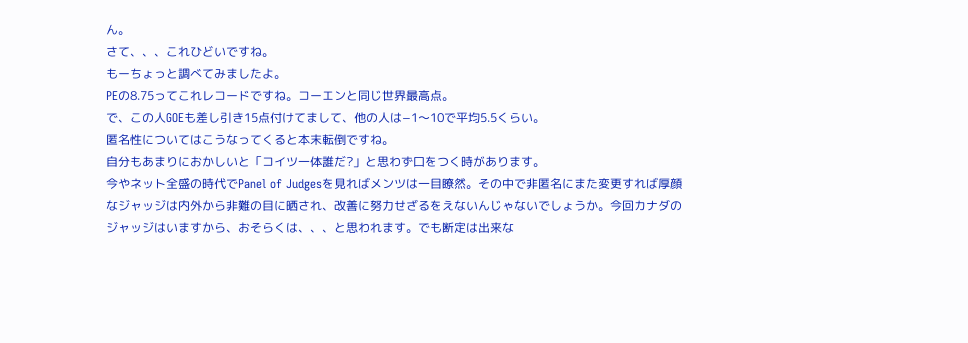ん。
さて、、、これひどいですね。
もーちょっと調べてみましたよ。
PEの8.75ってこれレコードですね。コーエンと同じ世界最高点。
で、この人GOEも差し引き15点付けてまして、他の人は−1〜10で平均5.5くらい。
匿名性についてはこうなってくると本末転倒ですね。
自分もあまりにおかしいと「コイツ一体誰だ?」と思わず口をつく時があります。
今やネット全盛の時代でPanel of Judgesを見ればメンツは一目瞭然。その中で非匿名にまた変更すれば厚顔なジャッジは内外から非難の目に晒され、改善に努力せざるをえないんじゃないでしょうか。今回カナダのジャッジはいますから、おそらくは、、、と思われます。でも断定は出来な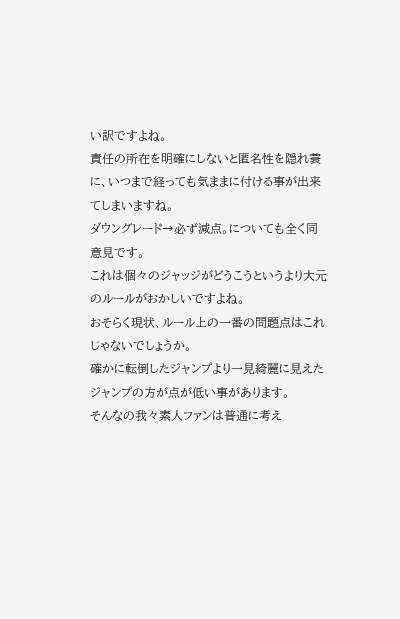い訳ですよね。
責任の所在を明確にしないと匿名性を隠れ蓑に、いつまで経っても気ままに付ける事が出来てしまいますね。
ダウングレード→必ず減点。についても全く同意見です。
これは個々のジャッジがどうこうというより大元のルールがおかしいですよね。
おそらく現状、ルール上の一番の問題点はこれじゃないでしょうか。
確かに転倒したジャンプより一見綺麗に見えたジャンプの方が点が低い事があります。
そんなの我々素人ファンは普通に考え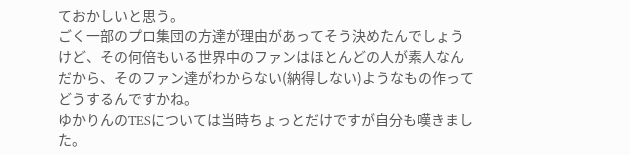ておかしいと思う。
ごく一部のプロ集団の方達が理由があってそう決めたんでしょうけど、その何倍もいる世界中のファンはほとんどの人が素人なんだから、そのファン達がわからない(納得しない)ようなもの作ってどうするんですかね。
ゆかりんのTESについては当時ちょっとだけですが自分も嘆きました。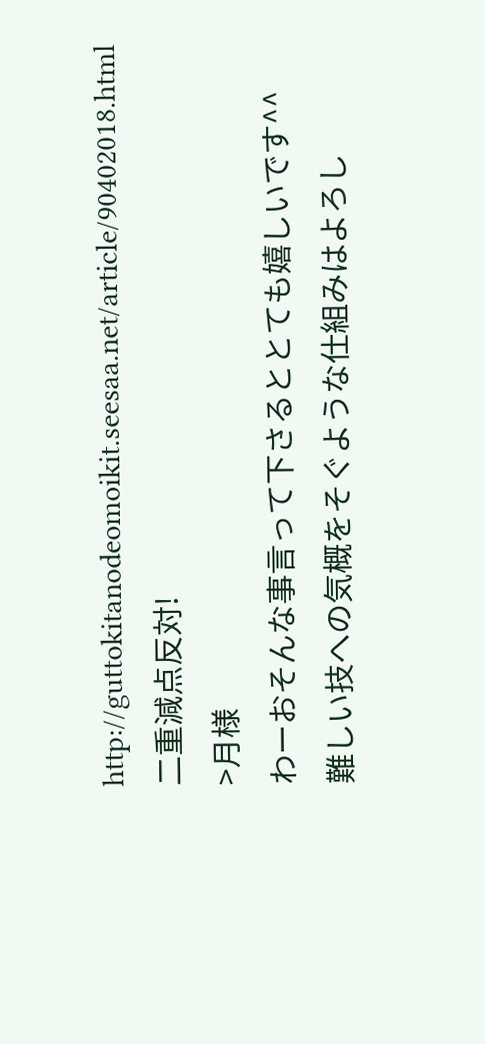http://guttokitanodeomoikit.seesaa.net/article/90402018.html
二重減点反対!
>月様
わーおそんな事言って下さるととても嬉しいです^^
難しい技への気概をそぐような仕組みはよろし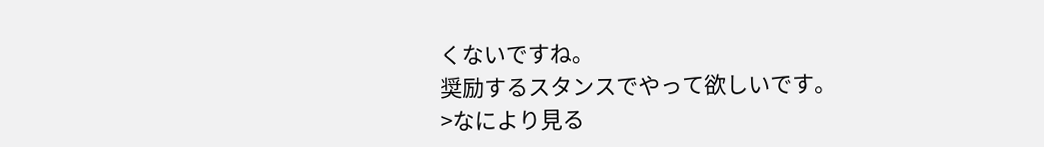くないですね。
奨励するスタンスでやって欲しいです。
>なにより見る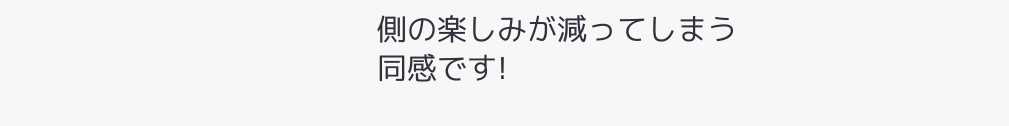側の楽しみが減ってしまう
同感です!